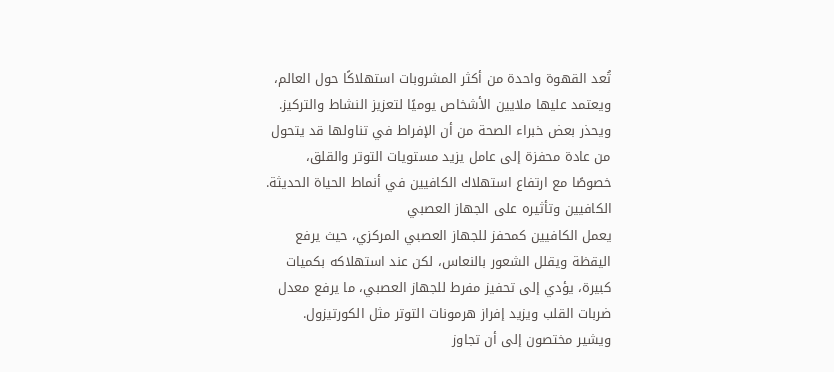تُعد القهوة واحدة من أكثر المشروبات استهلاكًا حول العالم، ويعتمد عليها ملايين الأشخاص يوميًا لتعزيز النشاط والتركيز.
ويحذر بعض خبراء الصحة من أن الإفراط في تناولها قد يتحول من عادة محفزة إلى عامل يزيد مستويات التوتر والقلق، خصوصًا مع ارتفاع استهلاك الكافيين في أنماط الحياة الحديثة.
الكافيين وتأثيره على الجهاز العصبي
يعمل الكافيين كمحفز للجهاز العصبي المركزي، حيث يرفع اليقظة ويقلل الشعور بالنعاس، لكن عند استهلاكه بكميات كبيرة، يؤدي إلى تحفيز مفرط للجهاز العصبي، ما يرفع معدل ضربات القلب ويزيد إفراز هرمونات التوتر مثل الكورتيزول.
ويشير مختصون إلى أن تجاوز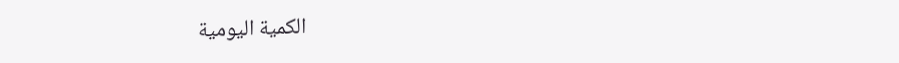الكمية اليومية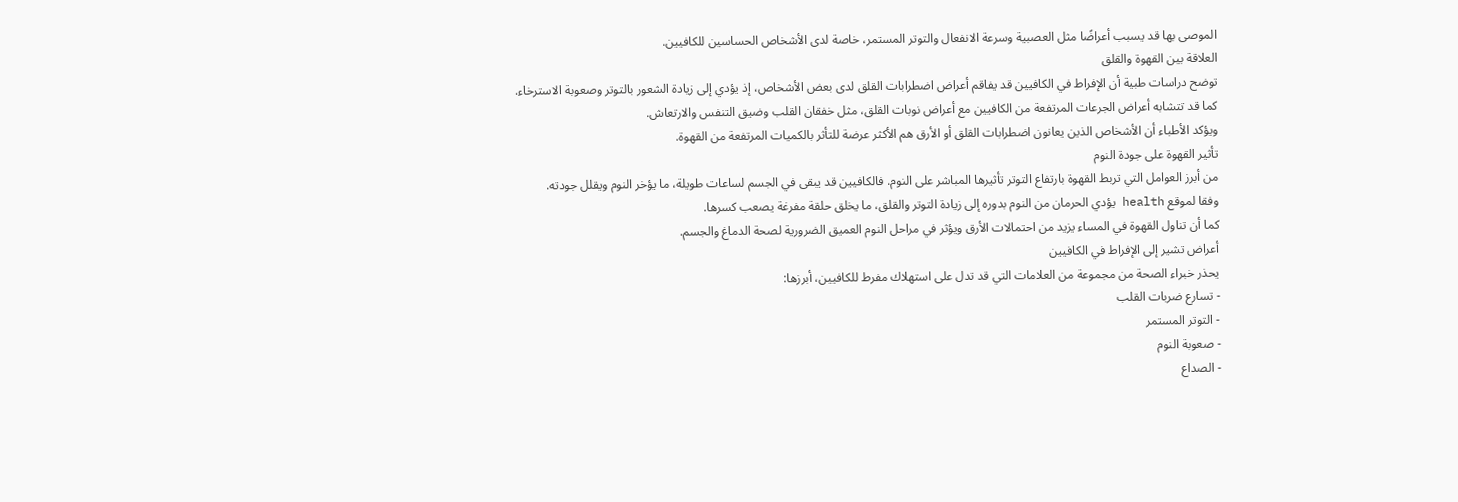الموصى بها قد يسبب أعراضًا مثل العصبية وسرعة الانفعال والتوتر المستمر، خاصة لدى الأشخاص الحساسين للكافيين.
العلاقة بين القهوة والقلق
توضح دراسات طبية أن الإفراط في الكافيين قد يفاقم أعراض اضطرابات القلق لدى بعض الأشخاص، إذ يؤدي إلى زيادة الشعور بالتوتر وصعوبة الاسترخاء.
كما قد تتشابه أعراض الجرعات المرتفعة من الكافيين مع أعراض نوبات القلق، مثل خفقان القلب وضيق التنفس والارتعاش.
ويؤكد الأطباء أن الأشخاص الذين يعانون اضطرابات القلق أو الأرق هم الأكثر عرضة للتأثر بالكميات المرتفعة من القهوة.
تأثير القهوة على جودة النوم
من أبرز العوامل التي تربط القهوة بارتفاع التوتر تأثيرها المباشر على النوم. فالكافيين قد يبقى في الجسم لساعات طويلة، ما يؤخر النوم ويقلل جودته.
وفقا لموقع health يؤدي الحرمان من النوم بدوره إلى زيادة التوتر والقلق، ما يخلق حلقة مفرغة يصعب كسرها.
كما أن تناول القهوة في المساء يزيد من احتمالات الأرق ويؤثر في مراحل النوم العميق الضرورية لصحة الدماغ والجسم.
أعراض تشير إلى الإفراط في الكافيين
يحذر خبراء الصحة من مجموعة من العلامات التي قد تدل على استهلاك مفرط للكافيين، أبرزها:
- تسارع ضربات القلب
- التوتر المستمر
- صعوبة النوم
- الصداع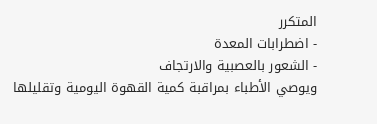المتكرر
- اضطرابات المعدة
- الشعور بالعصبية والارتجاف
ويوصي الأطباء بمراقبة كمية القهوة اليومية وتقليلها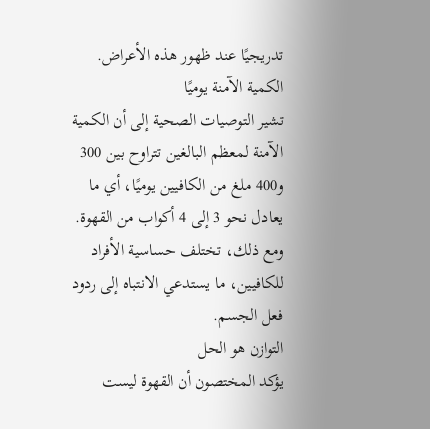تدريجيًا عند ظهور هذه الأعراض.
الكمية الآمنة يوميًا
تشير التوصيات الصحية إلى أن الكمية الآمنة لمعظم البالغين تتراوح بين 300 و400 ملغ من الكافيين يوميًا، أي ما يعادل نحو 3 إلى 4 أكواب من القهوة.
ومع ذلك، تختلف حساسية الأفراد للكافيين، ما يستدعي الانتباه إلى ردود فعل الجسم.
التوازن هو الحل
يؤكد المختصون أن القهوة ليست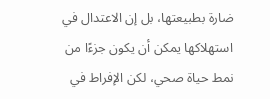ضارة بطبيعتها، بل إن الاعتدال في استهلاكها يمكن أن يكون جزءًا من نمط حياة صحي، لكن الإفراط في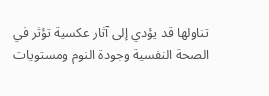تناولها قد يؤدي إلى آثار عكسية تؤثر في الصحة النفسية وجودة النوم ومستويات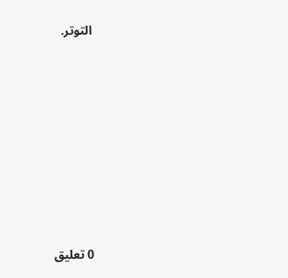التوتر.















0 تعليق